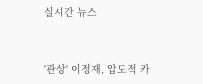실시간 뉴스


'관상' 이정재, 압도적 카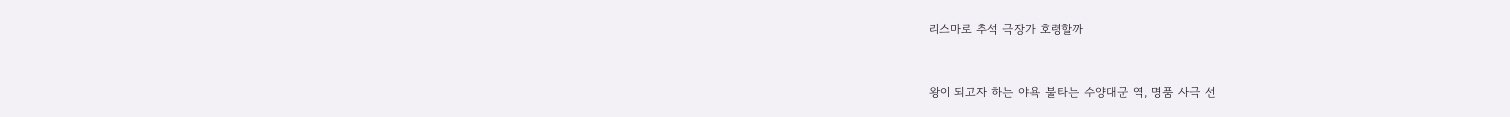리스마로 추석 극장가 호령할까


왕이 되고자 하는 야욕 불타는 수양대군 역, 명품 사극 선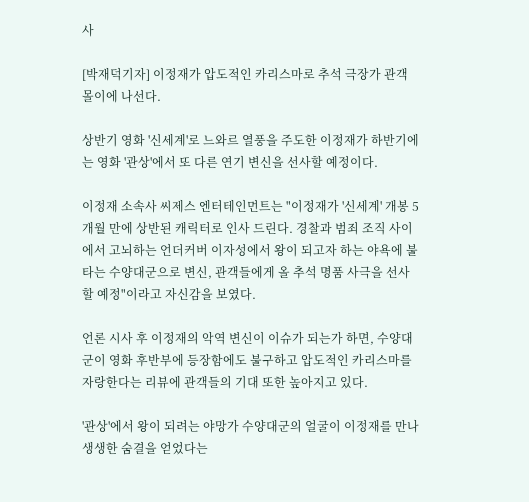사

[박재덕기자] 이정재가 압도적인 카리스마로 추석 극장가 관객몰이에 나선다.

상반기 영화 '신세계'로 느와르 열풍을 주도한 이정재가 하반기에는 영화 '관상'에서 또 다른 연기 변신을 선사할 예정이다.

이정재 소속사 씨제스 엔터테인먼트는 "이정재가 '신세계' 개봉 5개월 만에 상반된 캐릭터로 인사 드린다. 경찰과 범죄 조직 사이에서 고뇌하는 언더커버 이자성에서 왕이 되고자 하는 야욕에 불타는 수양대군으로 변신, 관객들에게 올 추석 명품 사극을 선사할 예정"이라고 자신감을 보였다.

언론 시사 후 이정재의 악역 변신이 이슈가 되는가 하면, 수양대군이 영화 후반부에 등장함에도 불구하고 압도적인 카리스마를 자랑한다는 리뷰에 관객들의 기대 또한 높아지고 있다.

'관상'에서 왕이 되려는 야망가 수양대군의 얼굴이 이정재를 만나 생생한 숨결을 얻었다는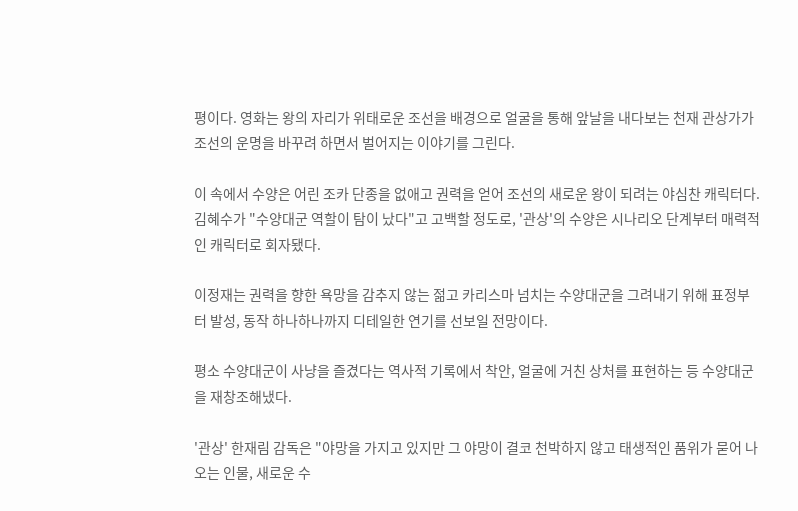평이다. 영화는 왕의 자리가 위태로운 조선을 배경으로 얼굴을 통해 앞날을 내다보는 천재 관상가가 조선의 운명을 바꾸려 하면서 벌어지는 이야기를 그린다.

이 속에서 수양은 어린 조카 단종을 없애고 권력을 얻어 조선의 새로운 왕이 되려는 야심찬 캐릭터다. 김혜수가 "수양대군 역할이 탐이 났다"고 고백할 정도로, '관상'의 수양은 시나리오 단계부터 매력적인 캐릭터로 회자됐다.

이정재는 권력을 향한 욕망을 감추지 않는 젊고 카리스마 넘치는 수양대군을 그려내기 위해 표정부터 발성, 동작 하나하나까지 디테일한 연기를 선보일 전망이다.

평소 수양대군이 사냥을 즐겼다는 역사적 기록에서 착안, 얼굴에 거친 상처를 표현하는 등 수양대군을 재창조해냈다.

'관상' 한재림 감독은 "야망을 가지고 있지만 그 야망이 결코 천박하지 않고 태생적인 품위가 묻어 나오는 인물, 새로운 수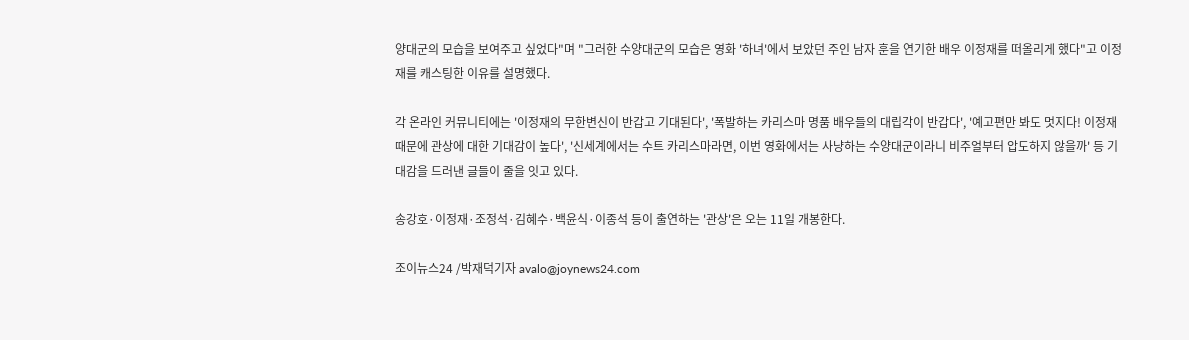양대군의 모습을 보여주고 싶었다"며 "그러한 수양대군의 모습은 영화 '하녀'에서 보았던 주인 남자 훈을 연기한 배우 이정재를 떠올리게 했다"고 이정재를 캐스팅한 이유를 설명했다.

각 온라인 커뮤니티에는 '이정재의 무한변신이 반갑고 기대된다', '폭발하는 카리스마 명품 배우들의 대립각이 반갑다', '예고편만 봐도 멋지다! 이정재 때문에 관상에 대한 기대감이 높다', '신세계에서는 수트 카리스마라면, 이번 영화에서는 사냥하는 수양대군이라니 비주얼부터 압도하지 않을까' 등 기대감을 드러낸 글들이 줄을 잇고 있다.

송강호·이정재·조정석·김혜수·백윤식·이종석 등이 출연하는 '관상'은 오는 11일 개봉한다.

조이뉴스24 /박재덕기자 avalo@joynews24.com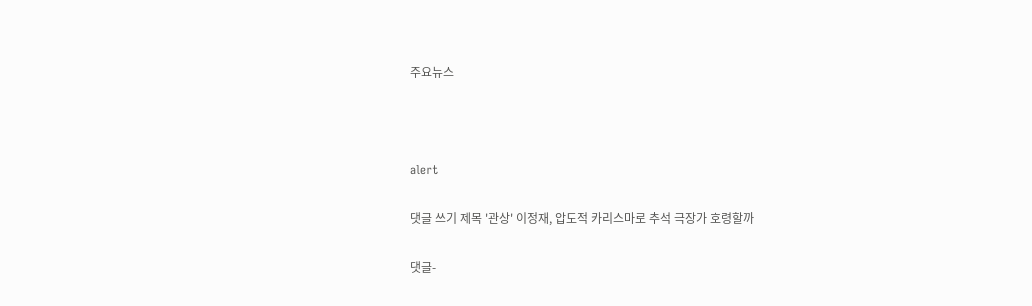주요뉴스



alert

댓글 쓰기 제목 '관상' 이정재, 압도적 카리스마로 추석 극장가 호령할까

댓글-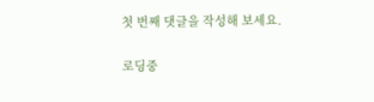첫 번째 댓글을 작성해 보세요.

로딩중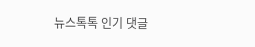뉴스톡톡 인기 댓글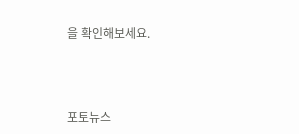을 확인해보세요.



포토뉴스